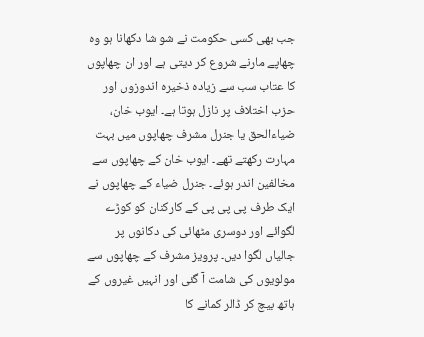جب بھی کسی حکومت نے شو شا دکھانا ہو وہ چھاپے مارنے شروع کر دیتی ہے اور ان چھاپوں کا عتاب سب سے زیادہ ذخیرہ اندوزوں اور حزب اختلاف پر نازل ہوتا ہے۔ ایوب خان، ضیاءالحق یا جنرل مشرف چھاپوں میں بہت مہارت رکھتے تھے۔ ایوب خان کے چھاپوں سے مخالفین اندر ہوئے۔ جنرل ضیاء کے چھاپوں نے ایک طرف پی پی پی کے کارکنان کو کوڑے لگوائے اور دوسری مٹھائی کی دکانوں پر جالیاں لگوا دیں۔ پرویز مشرف کے چھاپوں سے مولویوں کی شامت آ گئی اور انہیں غیروں کے ہاتھ بیچ کر ڈالر کمانے کا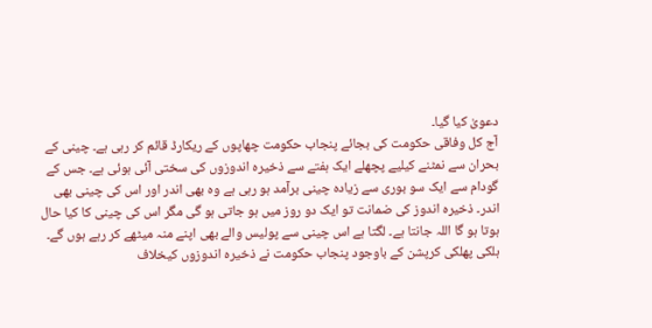دعویٰ کیا گیا۔
آج کل وفاقی حکومت کی بجائے پنجاب حکومت چھاپوں کے ریکارڈ قائم کر رہی ہے۔ چینی کے بحران سے نمٹنے کیلیے پچھلے ایک ہفتے سے ذخیرہ اندوزوں کی سختی آئی ہوئی ہے۔ جس کے گودام سے ایک سو بوری سے زیادہ چینی برآمد ہو رہی ہے وہ بھی اندر اور اس کی چینی بھی اندر۔ ذخیرہ اندوز کی ضمانت تو ایک دو روز میں ہو جاتی ہو گی مگر اس کی چینی کا کیا حال ہوتا ہو گا اللہ جانتا ہے۔ لگتا ہے اس چینی سے پولیس والے بھی اپنے منہ میٹھے کر رہے ہوں گے۔
ہلکی پھلکی کرپشن کے باوجود پنجاب حکومت نے ذخیرہ اندوزوں کیخلاف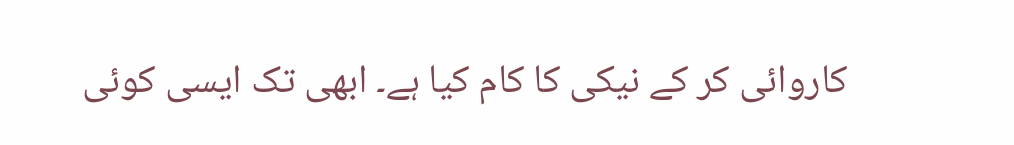کاروائی کر کے نیکی کا کام کیا ہے۔ ابھی تک ایسی کوئی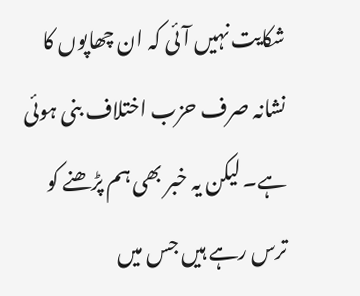شکایت نہیں آئی کہ ان چھاپوں کا نشانہ صرف حزب اختلاف بنی ہوئی ہے۔ لیکن یہ خبر بھی ہم پڑھنے کو ترس رہے ہیں جس میں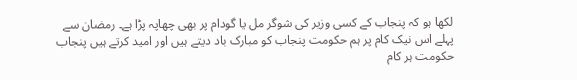لکھا ہو کہ پنجاب کے کسی وزیر کی شوگر مل یا گودام پر بھی چھاپہ پڑا ہے۔ رمضان سے پہلے اس نیک کام پر ہم حکومت پنجاب کو مبارک باد دیتے ہیں اور امید کرتے ہیں پنجاب حکومت ہر کام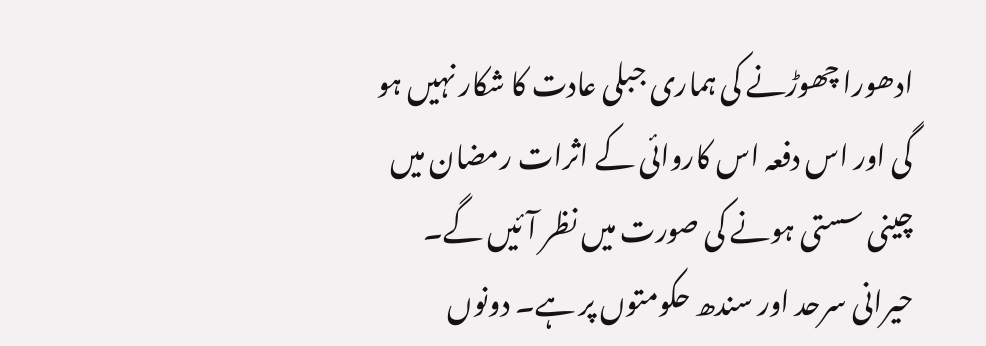ادھورا چھوڑنے کی ہماری جبلی عادت کا شکار نہیں ہو گی اور اس دفعہ اس کاروائی کے اثرات رمضان میں چینی سستی ہونے کی صورت میں نظر آئیں گے۔
حیرانی سرحد اور سندھ حکومتوں پر ہے۔ دونوں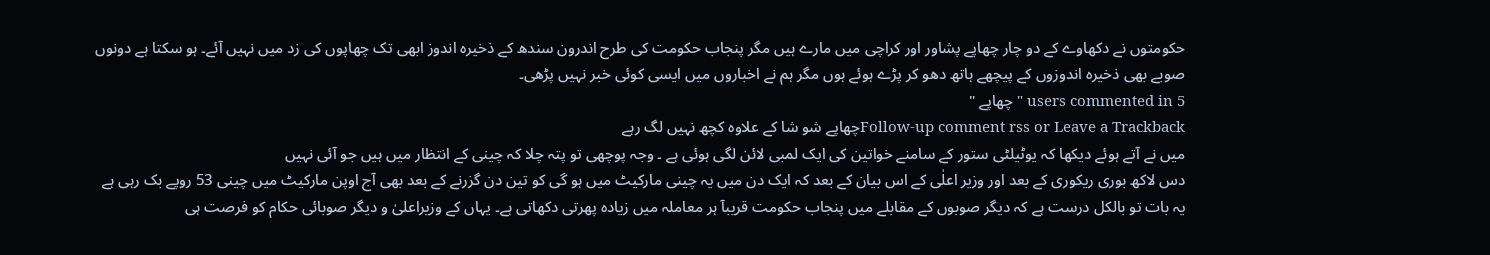حکومتوں نے دکھاوے کے دو چار چھاپے پشاور اور کراچی میں مارے ہیں مگر پنجاب حکومت کی طرح اندرون سندھ کے ذخیرہ اندوز ابھی تک چھاپوں کی زد میں نہیں آئے۔ ہو سکتا ہے دونوں صوبے بھی ذخیرہ اندوزوں کے پیچھے ہاتھ دھو کر پڑے ہوئے ہوں مگر ہم نے اخباروں میں ایسی کوئی خبر نہیں پڑھی۔
5 users commented in " چھاپے "
Follow-up comment rss or Leave a Trackbackچھاپے شو شا کے علاوہ کچھ نہیں لگ رہے
میں نے آتے ہوئے دیکھا کہ یوٹیلٹی ستور کے سامنے خواتین کی ایک لمبی لائن لگی ہوئی ہے ۔ وجہ پوچھی تو پتہ چلا کہ چینی کے انتظار میں ہیں جو آئی نہیں
دس لاکھ بوری ریکوری کے بعد اور وزیر اعلٰی کے اس بیان کے بعد کہ ایک دن میں یہ چینی مارکیٹ میں ہو گی کو تین دن گزرنے کے بعد بھی آج اوپن مارکیٹ میں چینی 53 روپے بک رہی ہے
یہ بات تو بالکل درست ہے کہ دیگر صوبوں کے مقابلے میں پنجاب حکومت قریبآ ہر معاملہ میں زیادہ پھرتی دکھاتی ہے۔ یہاں کے وزیراعلیٰ و دیگر صوبائی حکام کو فرصت ہی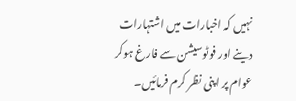نہیں کہ اخبارات میں اشتہارات دینے اور فوٹوسیشن سے فارغ ہوکر عوام پر اپنی نظر کرم فرمائیں۔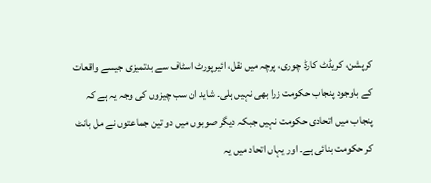کرپشن، کریڈٹ کارڈ چوری، پرچہ میں نقل، ائیرپورٹ اسٹاف سے بدتمیزی جیسے واقعات کے باوجود پنجاب حکومت زرا بھی نہیں ہلی۔ شاید ان سب چیزوں کی وجہ یہ ہے کہ پنجاب میں اتحادی حکومت نہیں جبکہ دیگر صوبوں میں دو تین جماعتوں نے مل بانٹ کر حکومت بنائی ہے۔ اور یہاں اتحاد میں یہ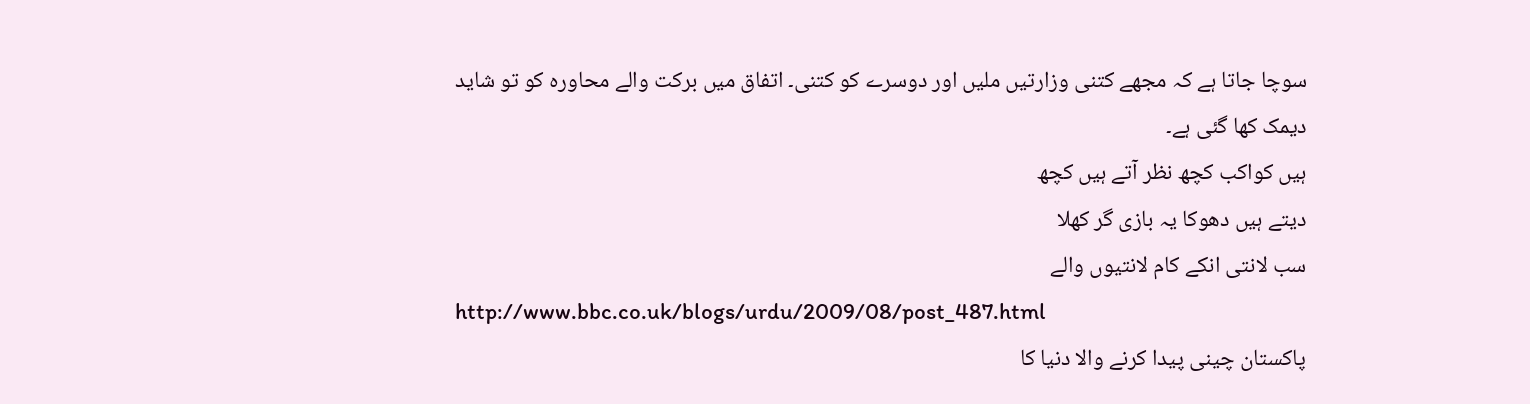سوچا جاتا ہے کہ مجھے کتنی وزارتیں ملیں اور دوسرے کو کتنی۔ اتفاق میں برکت والے محاورہ کو تو شاید دیمک کھا گئی ہے۔
ہیں کواکب کچھ نظر آتے ہیں کچھ
دیتے ہیں دھوکا یہ بازی گر کھلا
سب لانتی انکے کام لانتیوں والے
http://www.bbc.co.uk/blogs/urdu/2009/08/post_487.html
پاکستان چینی پیدا کرنے والا دنیا کا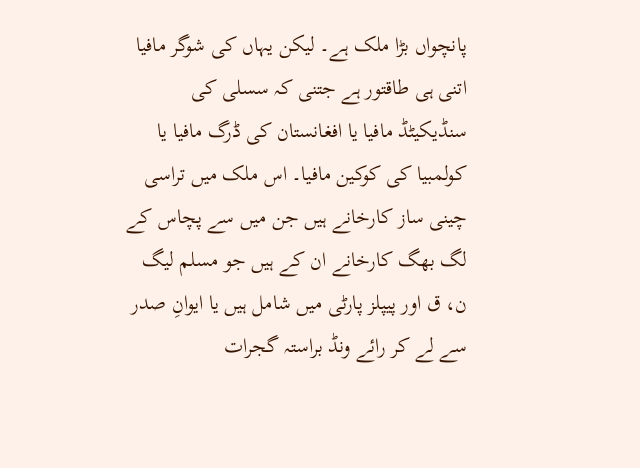پانچواں بڑا ملک ہے۔ لیکن یہاں کی شوگر مافیا اتنی ہی طاقتور ہے جتنی کہ سسلی کی سنڈیکیٹڈ مافیا یا افغانستان کی ڈرگ مافیا یا کولمبیا کی کوکین مافیا۔ اس ملک میں تراسی چینی ساز کارخانے ہیں جن میں سے پچاس کے لگ بھگ کارخانے ان کے ہیں جو مسلم لیگ ن، ق اور پیپلز پارٹی میں شامل ہیں یا ایوانِ صدر سے لے کر رائے ونڈ براستہ گجرات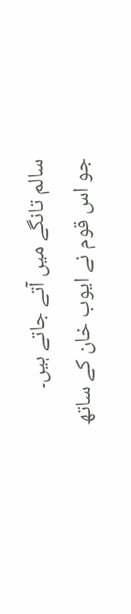سالم تانگے میں آتے جاتے ہیں۔
جو اس قوم نے ایوب خان کے ساتھ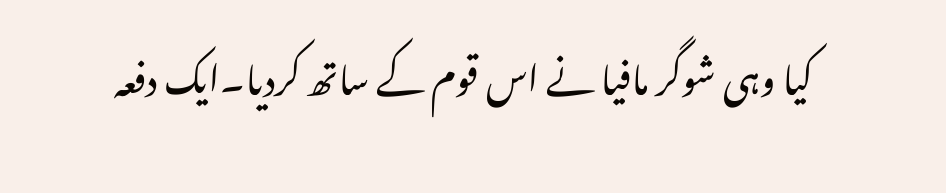کیا وہی شوگر مافیا نے اس قوم کے ساتھ کردیا۔ایک دفعہ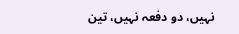نہیں، دو دفعہ نہیں، تین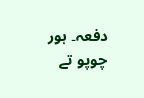دفعہ۔ ہور چوپو تے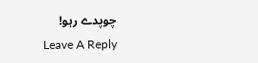چوپدے رہو!
Leave A Reply